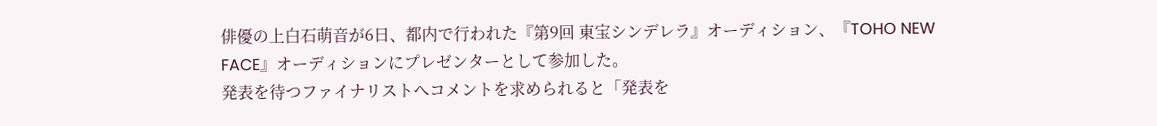俳優の上白石萌音が6日、都内で行われた『第9回 東宝シンデレラ』オーディション、『TOHO NEW FACE』オーディションにプレゼンターとして参加した。
発表を待つファイナリストへコメントを求められると「発表を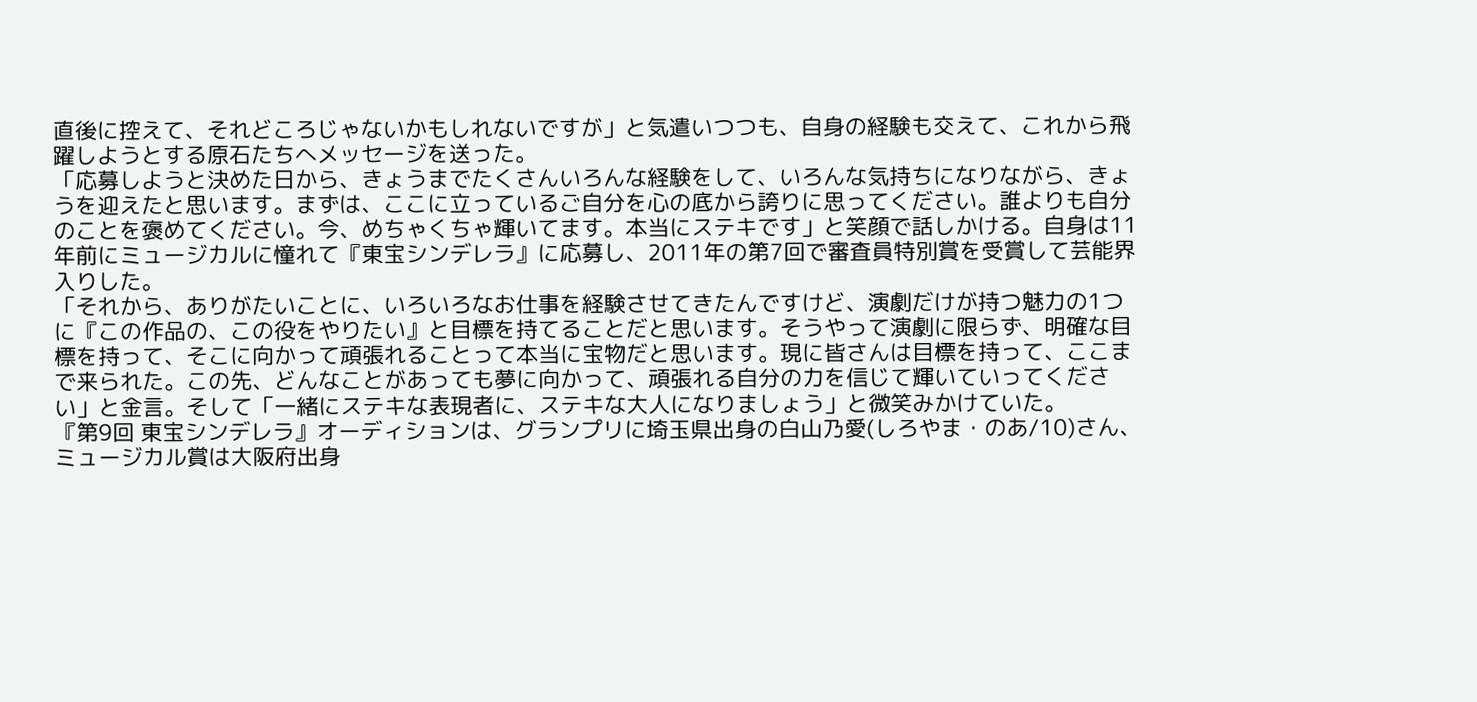直後に控えて、それどころじゃないかもしれないですが」と気遣いつつも、自身の経験も交えて、これから飛躍しようとする原石たちへメッセージを送った。
「応募しようと決めた日から、きょうまでたくさんいろんな経験をして、いろんな気持ちになりながら、きょうを迎えたと思います。まずは、ここに立っているご自分を心の底から誇りに思ってください。誰よりも自分のことを褒めてください。今、めちゃくちゃ輝いてます。本当にステキです」と笑顔で話しかける。自身は11年前にミュージカルに憧れて『東宝シンデレラ』に応募し、2011年の第7回で審査員特別賞を受賞して芸能界入りした。
「それから、ありがたいことに、いろいろなお仕事を経験させてきたんですけど、演劇だけが持つ魅力の1つに『この作品の、この役をやりたい』と目標を持てることだと思います。そうやって演劇に限らず、明確な目標を持って、そこに向かって頑張れることって本当に宝物だと思います。現に皆さんは目標を持って、ここまで来られた。この先、どんなことがあっても夢に向かって、頑張れる自分の力を信じて輝いていってください」と金言。そして「一緒にステキな表現者に、ステキな大人になりましょう」と微笑みかけていた。
『第9回 東宝シンデレラ』オーディションは、グランプリに埼玉県出身の白山乃愛(しろやま・のあ/10)さん、ミュージカル賞は大阪府出身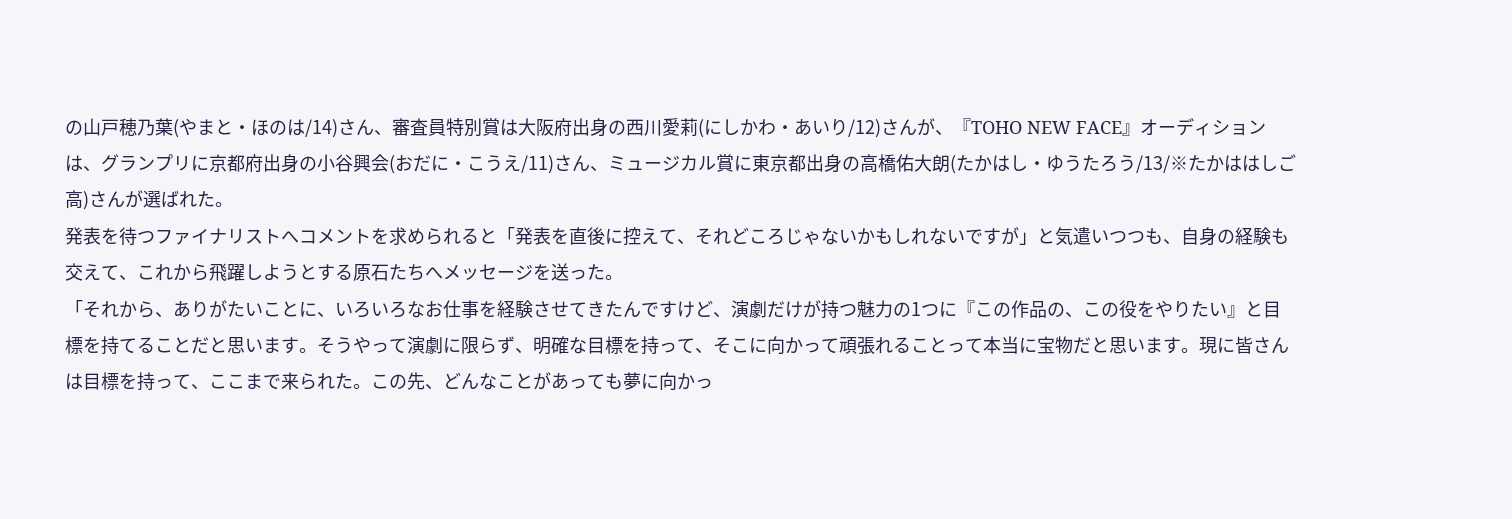の山戸穂乃葉(やまと・ほのは/14)さん、審査員特別賞は大阪府出身の西川愛莉(にしかわ・あいり/12)さんが、『TOHO NEW FACE』オーディションは、グランプリに京都府出身の小谷興会(おだに・こうえ/11)さん、ミュージカル賞に東京都出身の高橋佑大朗(たかはし・ゆうたろう/13/※たかははしご高)さんが選ばれた。
発表を待つファイナリストへコメントを求められると「発表を直後に控えて、それどころじゃないかもしれないですが」と気遣いつつも、自身の経験も交えて、これから飛躍しようとする原石たちへメッセージを送った。
「それから、ありがたいことに、いろいろなお仕事を経験させてきたんですけど、演劇だけが持つ魅力の1つに『この作品の、この役をやりたい』と目標を持てることだと思います。そうやって演劇に限らず、明確な目標を持って、そこに向かって頑張れることって本当に宝物だと思います。現に皆さんは目標を持って、ここまで来られた。この先、どんなことがあっても夢に向かっ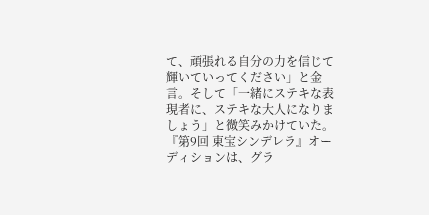て、頑張れる自分の力を信じて輝いていってください」と金言。そして「一緒にステキな表現者に、ステキな大人になりましょう」と微笑みかけていた。
『第9回 東宝シンデレラ』オーディションは、グラ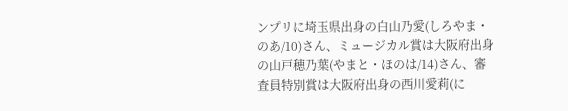ンプリに埼玉県出身の白山乃愛(しろやま・のあ/10)さん、ミュージカル賞は大阪府出身の山戸穂乃葉(やまと・ほのは/14)さん、審査員特別賞は大阪府出身の西川愛莉(に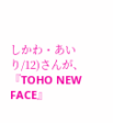しかわ・あいり/12)さんが、『TOHO NEW FACE』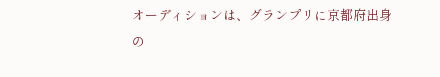オーディションは、グランプリに京都府出身の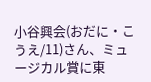小谷興会(おだに・こうえ/11)さん、ミュージカル賞に東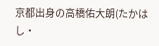京都出身の高橋佑大朗(たかはし・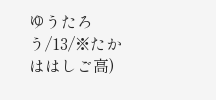ゆうたろう/13/※たかははしご高)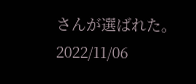さんが選ばれた。
2022/11/06